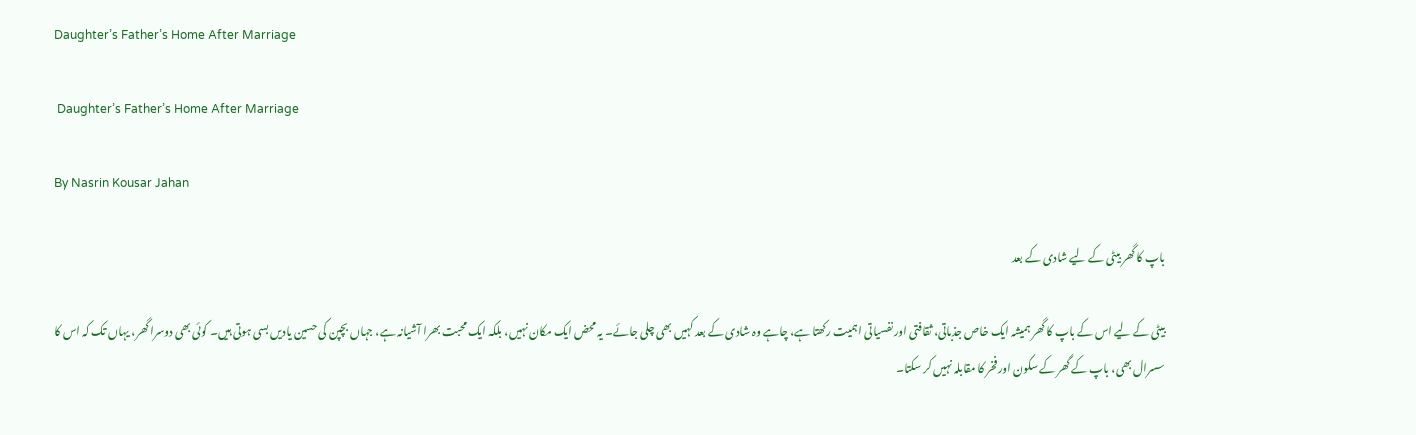Daughter’s Father’s Home After Marriage

 Daughter’s Father’s Home After Marriage

By Nasrin Kousar Jahan

باپ کا گھر بیٹی کے لیے شادی کے بعد

بیٹی کے لیے اس کے باپ کا گھر ہمیشہ ایک خاص جذباتی، ثقافتی اور نفسیاتی اہمیت رکھتا ہے، چاہے وہ شادی کے بعد کہیں بھی چلی جائے۔ یہ محض ایک مکان نہیں، بلکہ ایک محبت بھرا آشیانہ ہے، جہاں بچپن کی حسین یادیں بسی ہوتی ہیں۔ کوئی بھی دوسرا گھر، یہاں تک کہ اس کا سسرال بھی، باپ کے گھر کے سکون اور فخر کا مقابلہ نہیں کر سکتا۔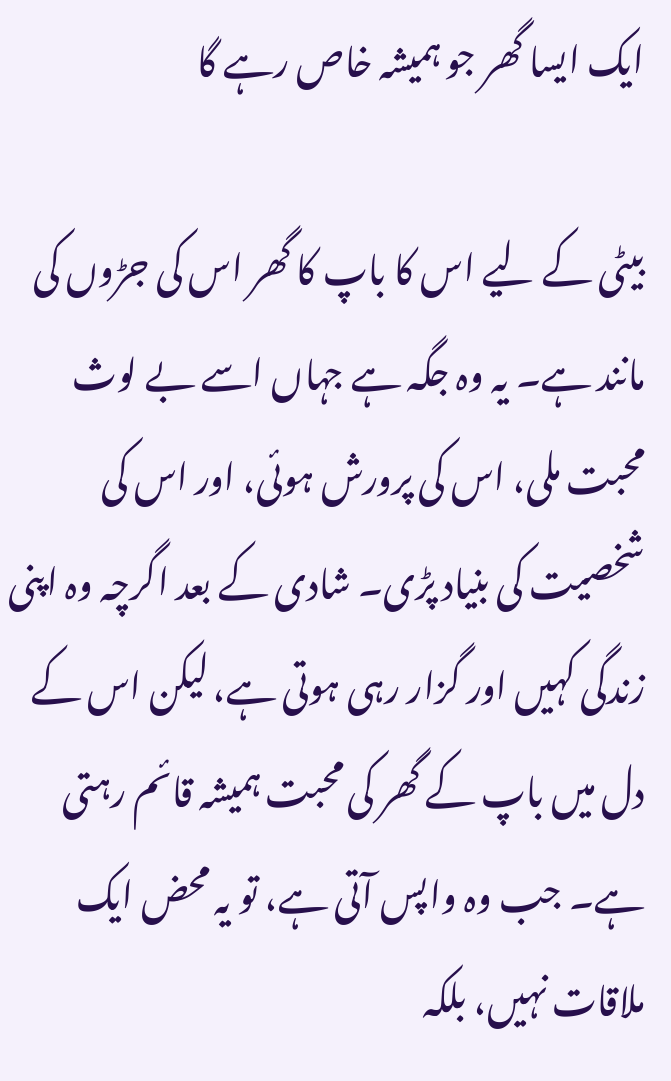ایک ایسا گھر جو ہمیشہ خاص رہے گا

بیٹی کے لیے اس کا باپ کا گھر اس کی جڑوں کی مانند ہے۔ یہ وہ جگہ ہے جہاں اسے بے لوث محبت ملی، اس کی پرورش ہوئی، اور اس کی شخصیت کی بنیاد پڑی۔ شادی کے بعد اگرچہ وہ اپنی زندگی کہیں اور گزار رہی ہوتی ہے، لیکن اس کے دل میں باپ کے گھر کی محبت ہمیشہ قائم رہتی ہے۔ جب وہ واپس آتی ہے، تو یہ محض ایک ملاقات نہیں، بلکہ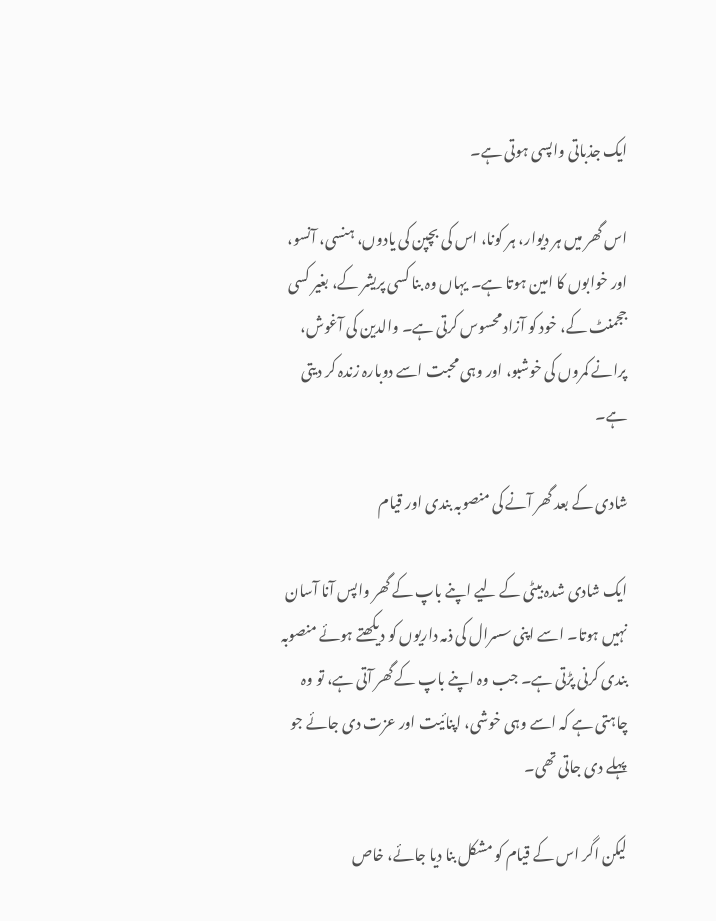ایک جذباتی واپسی ہوتی ہے۔

اس گھر میں ہر دیوار، ہر کونا، اس کی بچپن کی یادوں، ہنسی، آنسو، اور خوابوں کا امین ہوتا ہے۔ یہاں وہ بنا کسی پریشر کے، بغیر کسی ججمنٹ کے، خود کو آزاد محسوس کرتی ہے۔ والدین کی آغوش، پرانے کمروں کی خوشبو، اور وہی محبت اسے دوبارہ زندہ کر دیتی ہے۔

شادی کے بعد گھر آنے کی منصوبہ بندی اور قیام

ایک شادی شدہ بیٹی کے لیے اپنے باپ کے گھر واپس آنا آسان نہیں ہوتا۔ اسے اپنی سسرال کی ذمہ داریوں کو دیکھتے ہوئے منصوبہ بندی کرنی پڑتی ہے۔ جب وہ اپنے باپ کے گھر آتی ہے، تو وہ چاہتی ہے کہ اسے وہی خوشی، اپنائیت اور عزت دی جائے جو پہلے دی جاتی تھی۔

لیکن اگر اس کے قیام کو مشکل بنا دیا جائے، خاص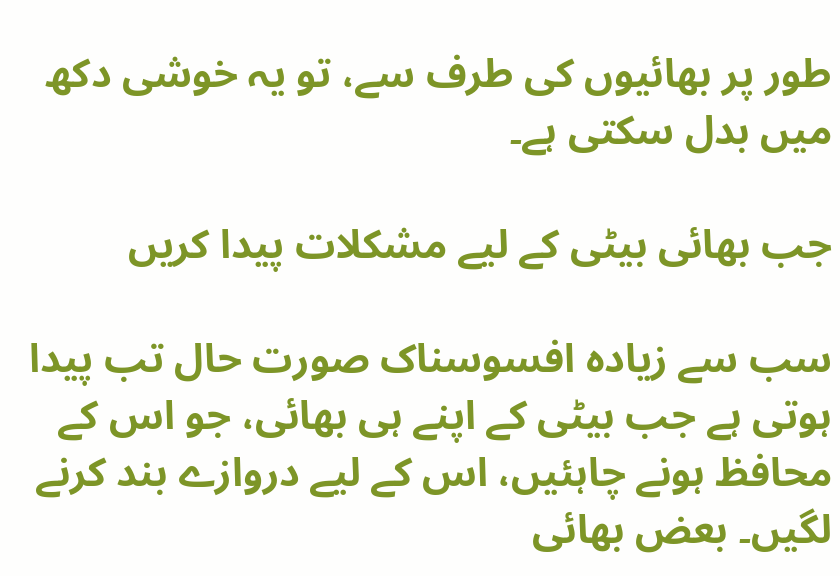طور پر بھائیوں کی طرف سے، تو یہ خوشی دکھ میں بدل سکتی ہے۔

جب بھائی بیٹی کے لیے مشکلات پیدا کریں

سب سے زیادہ افسوسناک صورت حال تب پیدا ہوتی ہے جب بیٹی کے اپنے ہی بھائی، جو اس کے محافظ ہونے چاہئیں، اس کے لیے دروازے بند کرنے لگیں۔ بعض بھائی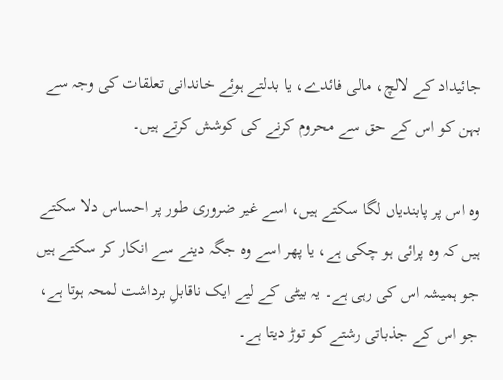جائیداد کے لالچ، مالی فائدے، یا بدلتے ہوئے خاندانی تعلقات کی وجہ سے بہن کو اس کے حق سے محروم کرنے کی کوشش کرتے ہیں۔

وہ اس پر پابندیاں لگا سکتے ہیں، اسے غیر ضروری طور پر احساس دلا سکتے ہیں کہ وہ پرائی ہو چکی ہے، یا پھر اسے وہ جگہ دینے سے انکار کر سکتے ہیں جو ہمیشہ اس کی رہی ہے۔ یہ بیٹی کے لیے ایک ناقابلِ برداشت لمحہ ہوتا ہے، جو اس کے جذباتی رشتے کو توڑ دیتا ہے۔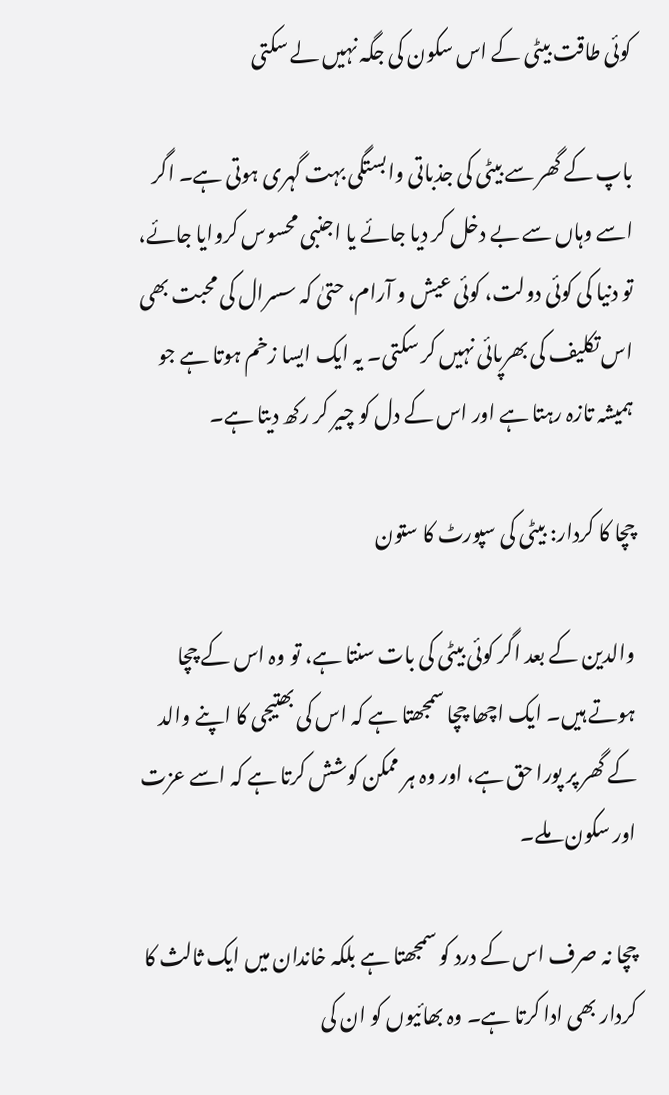کوئی طاقت بیٹی کے اس سکون کی جگہ نہیں لے سکتی

باپ کے گھر سے بیٹی کی جذباتی وابستگی بہت گہری ہوتی ہے۔ اگر اسے وہاں سے بے دخل کر دیا جائے یا اجنبی محسوس کروایا جائے، تو دنیا کی کوئی دولت، کوئی عیش و آرام، حتیٰ کہ سسرال کی محبت بھی اس تکلیف کی بھرپائی نہیں کر سکتی۔ یہ ایک ایسا زخم ہوتا ہے جو ہمیشہ تازہ رہتا ہے اور اس کے دل کو چیر کر رکھ دیتا ہے۔

چچا کا کردار: بیٹی کی سپورٹ کا ستون

والدین کے بعد اگر کوئی بیٹی کی بات سنتا ہے، تو وہ اس کے چچا ہوتے ہیں۔ ایک اچھا چچا سمجھتا ہے کہ اس کی بھتیجی کا اپنے والد کے گھر پر پورا حق ہے، اور وہ ہر ممکن کوشش کرتا ہے کہ اسے عزت اور سکون ملے۔

چچا نہ صرف اس کے درد کو سمجھتا ہے بلکہ خاندان میں ایک ثالث کا کردار بھی ادا کرتا ہے۔ وہ بھائیوں کو ان کی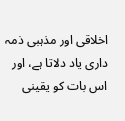اخلاقی اور مذہبی ذمہ داری یاد دلاتا ہے، اور اس بات کو یقینی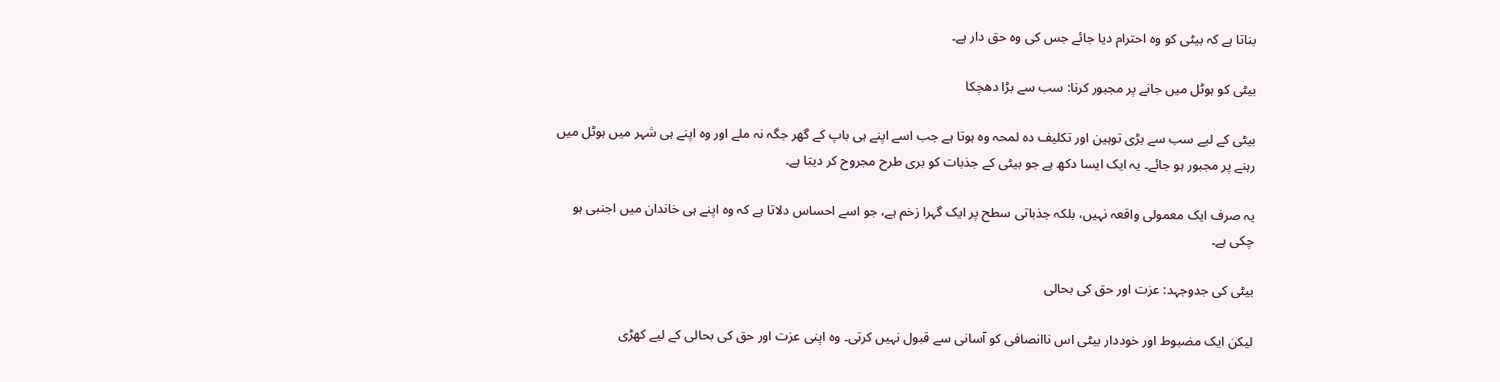بناتا ہے کہ بیٹی کو وہ احترام دیا جائے جس کی وہ حق دار ہے۔

بیٹی کو ہوٹل میں جانے پر مجبور کرنا: سب سے بڑا دھچکا

بیٹی کے لیے سب سے بڑی توہین اور تکلیف دہ لمحہ وہ ہوتا ہے جب اسے اپنے ہی باپ کے گھر جگہ نہ ملے اور وہ اپنے ہی شہر میں ہوٹل میں رہنے پر مجبور ہو جائے۔ یہ ایک ایسا دکھ ہے جو بیٹی کے جذبات کو بری طرح مجروح کر دیتا ہے۔

یہ صرف ایک معمولی واقعہ نہیں، بلکہ جذباتی سطح پر ایک گہرا زخم ہے، جو اسے احساس دلاتا ہے کہ وہ اپنے ہی خاندان میں اجنبی ہو چکی ہے۔

بیٹی کی جدوجہد: عزت اور حق کی بحالی

لیکن ایک مضبوط اور خوددار بیٹی اس ناانصافی کو آسانی سے قبول نہیں کرتی۔ وہ اپنی عزت اور حق کی بحالی کے لیے کھڑی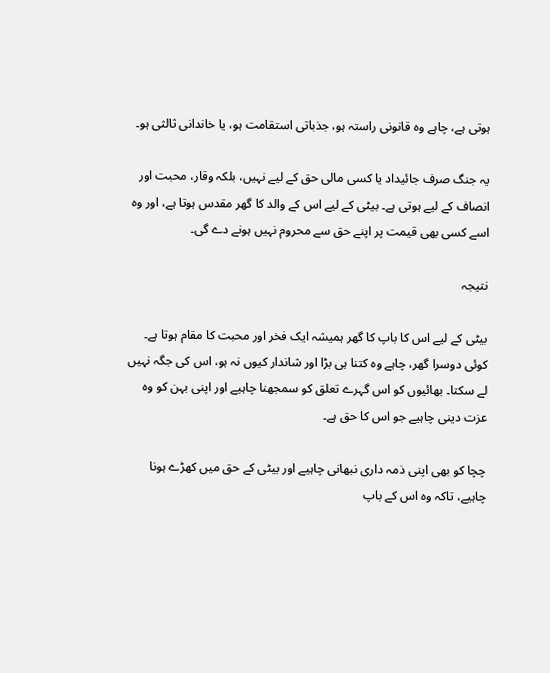ہوتی ہے، چاہے وہ قانونی راستہ ہو، جذباتی استقامت ہو، یا خاندانی ثالثی ہو۔

یہ جنگ صرف جائیداد یا کسی مالی حق کے لیے نہیں، بلکہ وقار، محبت اور انصاف کے لیے ہوتی ہے۔ بیٹی کے لیے اس کے والد کا گھر مقدس ہوتا ہے، اور وہ اسے کسی بھی قیمت پر اپنے حق سے محروم نہیں ہونے دے گی۔

نتیجہ

بیٹی کے لیے اس کا باپ کا گھر ہمیشہ ایک فخر اور محبت کا مقام ہوتا ہے۔ کوئی دوسرا گھر، چاہے وہ کتنا ہی بڑا اور شاندار کیوں نہ ہو، اس کی جگہ نہیں لے سکتا۔ بھائیوں کو اس گہرے تعلق کو سمجھنا چاہیے اور اپنی بہن کو وہ عزت دینی چاہیے جو اس کا حق ہے۔

چچا کو بھی اپنی ذمہ داری نبھانی چاہیے اور بیٹی کے حق میں کھڑے ہونا چاہیے، تاکہ وہ اس کے باپ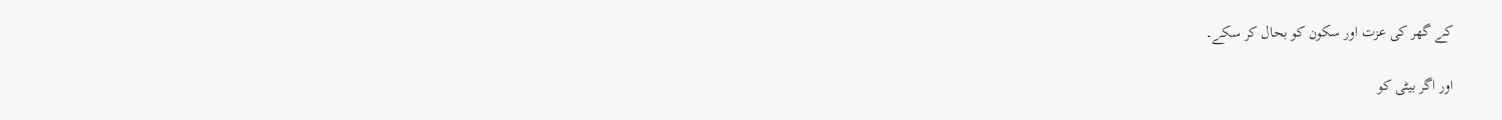کے گھر کی عزت اور سکون کو بحال کر سکے۔

اور اگر بیٹی کو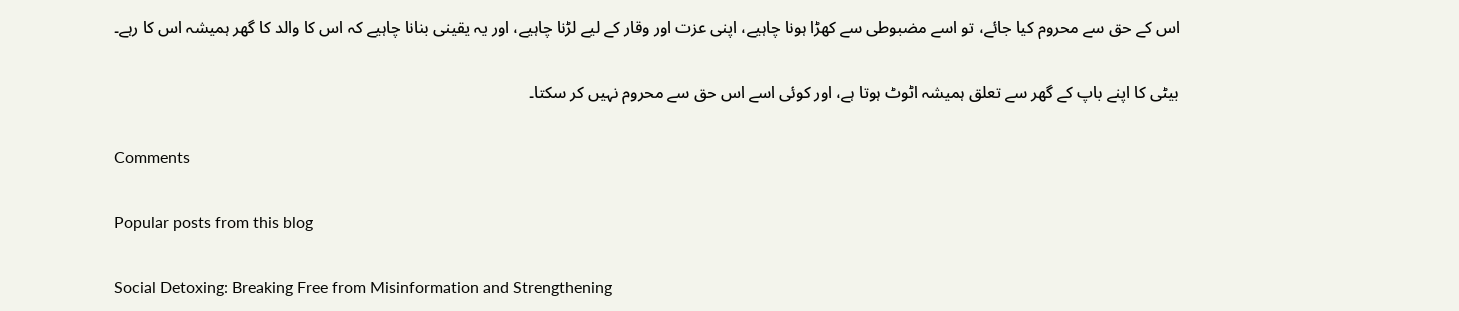اس کے حق سے محروم کیا جائے، تو اسے مضبوطی سے کھڑا ہونا چاہیے، اپنی عزت اور وقار کے لیے لڑنا چاہیے، اور یہ یقینی بنانا چاہیے کہ اس کا والد کا گھر ہمیشہ اس کا رہے۔

بیٹی کا اپنے باپ کے گھر سے تعلق ہمیشہ اٹوٹ ہوتا ہے، اور کوئی اسے اس حق سے محروم نہیں کر سکتا۔

Comments

Popular posts from this blog

Social Detoxing: Breaking Free from Misinformation and Strengthening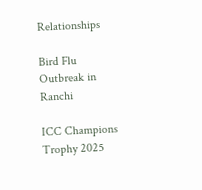Relationships

Bird Flu Outbreak in Ranchi

ICC Champions Trophy 2025